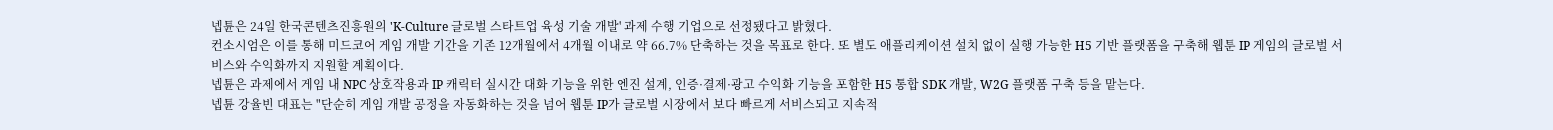넵튠은 24일 한국콘텐츠진흥원의 'K-Culture 글로벌 스타트업 육성 기술 개발' 과제 수행 기업으로 선정됐다고 밝혔다.
컨소시엄은 이를 통해 미드코어 게임 개발 기간을 기존 12개월에서 4개월 이내로 약 66.7% 단축하는 것을 목표로 한다. 또 별도 애플리케이션 설치 없이 실행 가능한 H5 기반 플랫폼을 구축해 웹툰 IP 게임의 글로벌 서비스와 수익화까지 지원할 계획이다.
넵튠은 과제에서 게임 내 NPC 상호작용과 IP 캐릭터 실시간 대화 기능을 위한 엔진 설계, 인증·결제·광고 수익화 기능을 포함한 H5 통합 SDK 개발, W2G 플랫폼 구축 등을 맡는다.
넵튠 강율빈 대표는 "단순히 게임 개발 공정을 자동화하는 것을 넘어 웹툰 IP가 글로벌 시장에서 보다 빠르게 서비스되고 지속적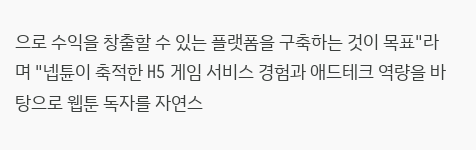으로 수익을 창출할 수 있는 플랫폼을 구축하는 것이 목표"라며 "넵튠이 축적한 H5 게임 서비스 경험과 애드테크 역량을 바탕으로 웹툰 독자를 자연스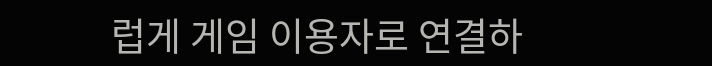럽게 게임 이용자로 연결하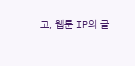고, 웹툰 IP의 글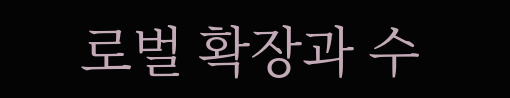로벌 확장과 수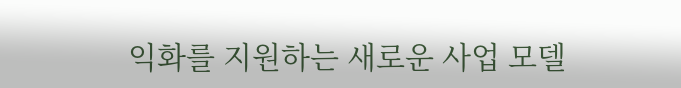익화를 지원하는 새로운 사업 모델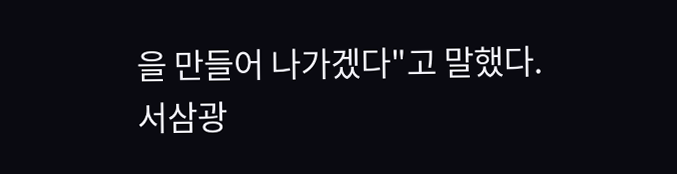을 만들어 나가겠다"고 말했다.
서삼광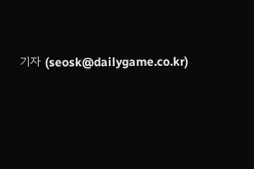기자 (seosk@dailygame.co.kr)